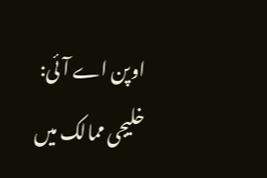اوپن اے آئی: خلیجی ممالک میں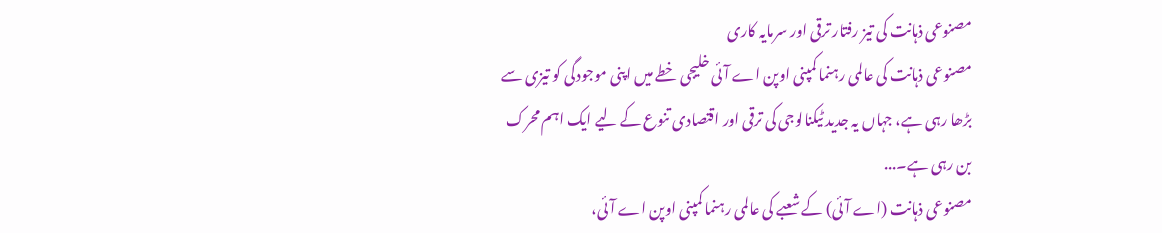مصنوعی ذہانت کی تیز رفتار ترقی اور سرمایہ کاری
مصنوعی ذہانت کی عالمی رہنما کمپنی اوپن اے آئی خلیجی خطے میں اپنی موجودگی کو تیزی سے بڑھا رہی ہے، جہاں یہ جدید ٹیکنالوجی کی ترقی اور اقتصادی تنوع کے لیے ایک اہم محرک بن رہی ہے۔...
مصنوعی ذہانت (اے آئی) کے شعبے کی عالمی رہنما کمپنی اوپن اے آئی،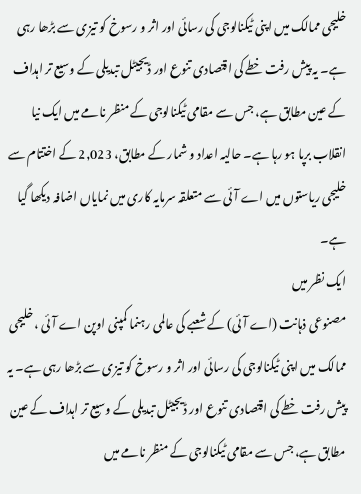خلیجی ممالک میں اپنی ٹیکنالوجی کی رسائی اور اثر و رسوخ کو تیزی سے بڑھا رہی ہے۔ یہ پیش رفت خطے کی اقتصادی تنوع اور ڈیجیٹل تبدیلی کے وسیع تر اہداف کے عین مطابق ہے، جس سے مقامی ٹیکنالوجی کے منظر نامے میں ایک نیا انقلاب برپا ہو رہا ہے۔ حالیہ اعداد و شمار کے مطابق، 2,023 کے اختتام سے خلیجی ریاستوں میں اے آئی سے متعلقہ سرمایہ کاری میں نمایاں اضافہ دیکھا گیا ہے۔
ایک نظر میں
مصنوعی ذہانت (اے آئی) کے شعبے کی عالمی رہنما کمپنی اوپن اے آئی ، خلیجی ممالک میں اپنی ٹیکنالوجی کی رسائی اور اثر و رسوخ کو تیزی سے بڑھا رہی ہے۔ یہ پیش رفت خطے کی اقتصادی تنوع اور ڈیجیٹل تبدیلی کے وسیع تر اہداف کے عین مطابق ہے، جس سے مقامی ٹیکنالوجی کے منظر نامے میں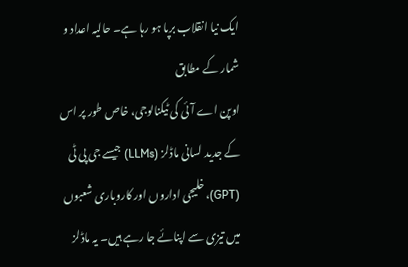ایک نیا انقلاب برپا ہو رہا ہے۔ حالیہ اعداد و شمار کے مطابق
اوپن اے آئی کی ٹیکنالوجی، خاص طور پر اس کے جدید لسانی ماڈلز (LLMs) جیسے جی پی ٹی (GPT)، خلیجی اداروں اور کاروباری شعبوں میں تیزی سے اپنائے جا رہے ہیں۔ یہ ماڈلز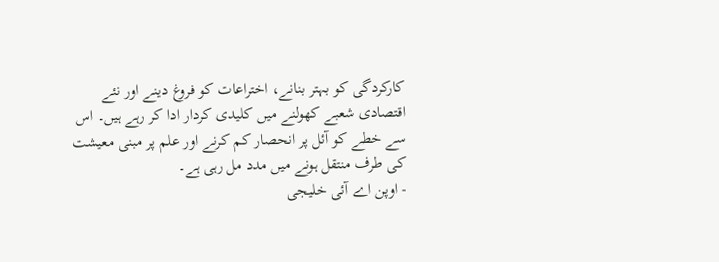کارکردگی کو بہتر بنانے، اختراعات کو فروغ دینے اور نئے اقتصادی شعبے کھولنے میں کلیدی کردار ادا کر رہے ہیں۔ اس سے خطے کو آئل پر انحصار کم کرنے اور علم پر مبنی معیشت کی طرف منتقل ہونے میں مدد مل رہی ہے۔
- اوپن اے آئی خلیجی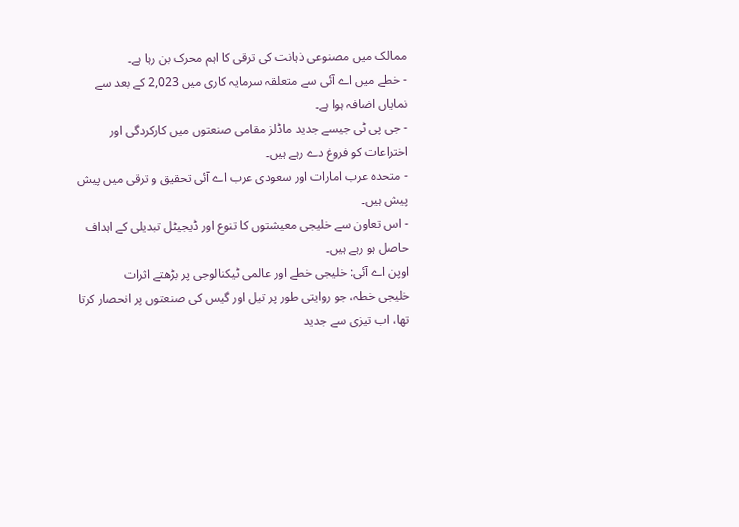ممالک میں مصنوعی ذہانت کی ترقی کا اہم محرک بن رہا ہے۔
- خطے میں اے آئی سے متعلقہ سرمایہ کاری میں 2,023 کے بعد سے نمایاں اضافہ ہوا ہے۔
- جی پی ٹی جیسے جدید ماڈلز مقامی صنعتوں میں کارکردگی اور اختراعات کو فروغ دے رہے ہیں۔
- متحدہ عرب امارات اور سعودی عرب اے آئی تحقیق و ترقی میں پیش پیش ہیں۔
- اس تعاون سے خلیجی معیشتوں کا تنوع اور ڈیجیٹل تبدیلی کے اہداف حاصل ہو رہے ہیں۔
اوپن اے آئی: خلیجی خطے اور عالمی ٹیکنالوجی پر بڑھتے اثرات
خلیجی خطہ، جو روایتی طور پر تیل اور گیس کی صنعتوں پر انحصار کرتا تھا، اب تیزی سے جدید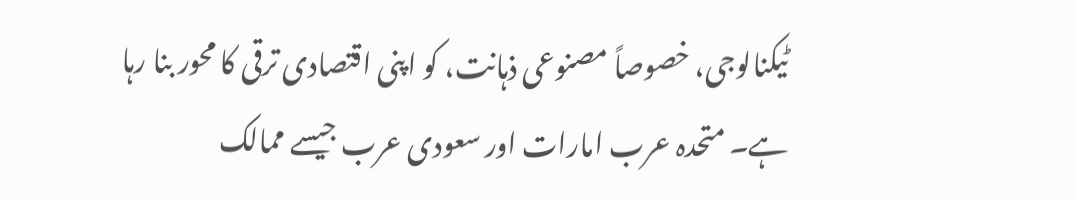ٹیکنالوجی، خصوصاً مصنوعی ذہانت، کو اپنی اقتصادی ترقی کا محور بنا رہا ہے۔ متحدہ عرب امارات اور سعودی عرب جیسے ممالک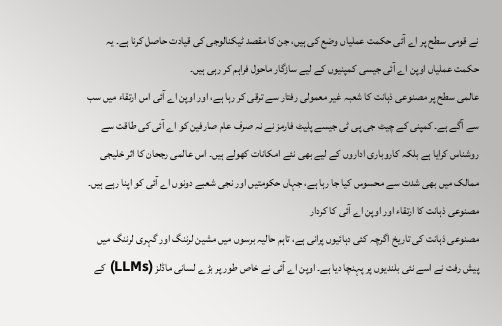نے قومی سطح پر اے آئی حکمت عملیاں وضع کی ہیں، جن کا مقصد ٹیکنالوجی کی قیادت حاصل کرنا ہے۔ یہ حکمت عملیاں اوپن اے آئی جیسی کمپنیوں کے لیے سازگار ماحول فراہم کر رہی ہیں۔
عالمی سطح پر مصنوعی ذہانت کا شعبہ غیر معمولی رفتار سے ترقی کر رہا ہے، اور اوپن اے آئی اس ارتقاء میں سب سے آگے ہے۔ کمپنی کے چیٹ جی پی ٹی جیسے پلیٹ فارمز نے نہ صرف عام صارفین کو اے آئی کی طاقت سے روشناس کرایا ہے بلکہ کاروباری اداروں کے لیے بھی نئے امکانات کھولے ہیں۔ اس عالمی رجحان کا اثر خلیجی ممالک میں بھی شدت سے محسوس کیا جا رہا ہے، جہاں حکومتیں اور نجی شعبے دونوں اے آئی کو اپنا رہے ہیں۔
مصنوعی ذہانت کا ارتقاء اور اوپن اے آئی کا کردار
مصنوعی ذہانت کی تاریخ اگرچہ کئی دہائیوں پرانی ہے، تاہم حالیہ برسوں میں مشین لرننگ اور گہری لرننگ میں پیش رفت نے اسے نئی بلندیوں پر پہنچا دیا ہے۔ اوپن اے آئی نے خاص طور پر بڑے لسانی ماڈلز (LLMs) کے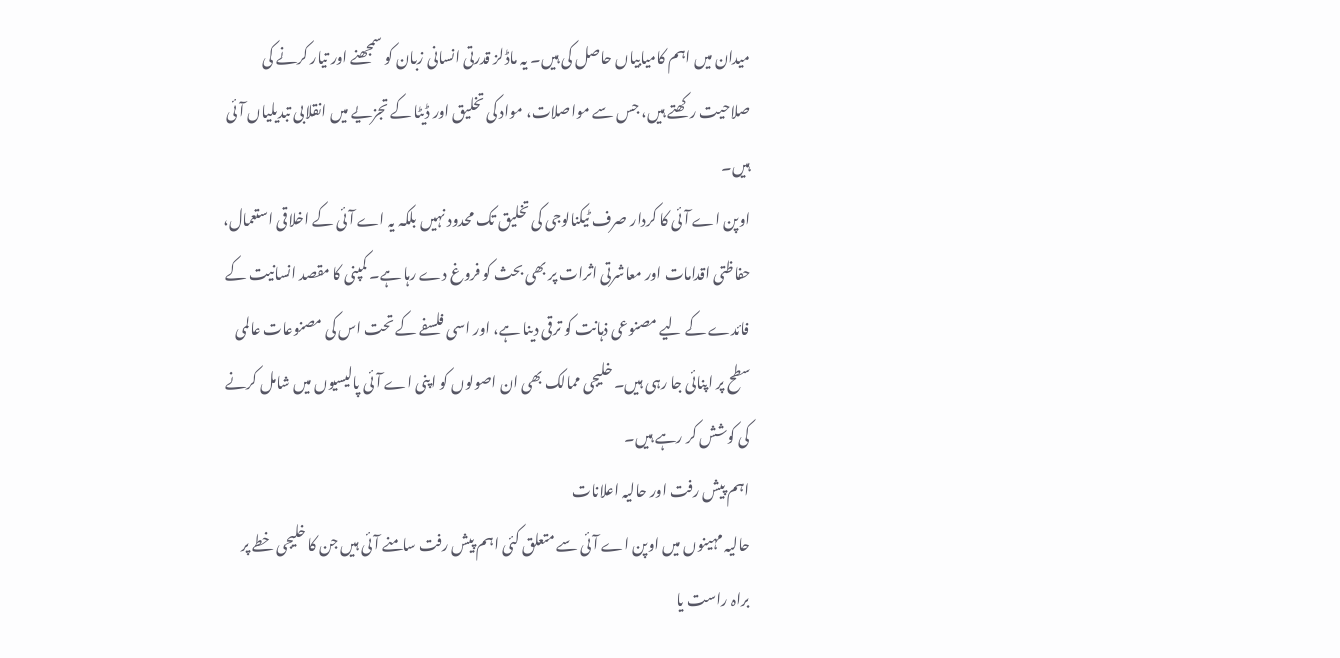میدان میں اہم کامیابیاں حاصل کی ہیں۔ یہ ماڈلز قدرتی انسانی زبان کو سمجھنے اور تیار کرنے کی صلاحیت رکھتے ہیں، جس سے مواصلات، مواد کی تخلیق اور ڈیٹا کے تجزیے میں انقلابی تبدیلیاں آئی ہیں۔
اوپن اے آئی کا کردار صرف ٹیکنالوجی کی تخلیق تک محدود نہیں بلکہ یہ اے آئی کے اخلاقی استعمال، حفاظتی اقدامات اور معاشرتی اثرات پر بھی بحث کو فروغ دے رہا ہے۔ کمپنی کا مقصد انسانیت کے فائدے کے لیے مصنوعی ذہانت کو ترقی دینا ہے، اور اسی فلسفے کے تحت اس کی مصنوعات عالمی سطح پر اپنائی جا رہی ہیں۔ خلیجی ممالک بھی ان اصولوں کو اپنی اے آئی پالیسیوں میں شامل کرنے کی کوشش کر رہے ہیں۔
اہم پیش رفت اور حالیہ اعلانات
حالیہ مہینوں میں اوپن اے آئی سے متعلق کئی اہم پیش رفت سامنے آئی ہیں جن کا خلیجی خطے پر براہ راست یا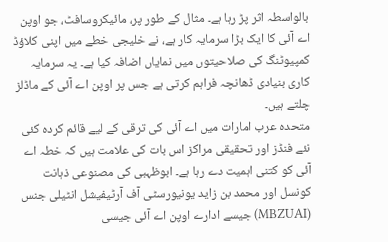بالواسطہ اثر پڑ رہا ہے۔ مثال کے طور پر، مائیکروسافٹ، جو اوپن اے آئی کا ایک بڑا سرمایہ کار ہے، نے خلیجی خطے میں اپنی کلاؤڈ کمپیوٹنگ کی صلاحیتوں میں نمایاں اضافہ کیا ہے۔ یہ سرمایہ کاری بنیادی ڈھانچہ فراہم کرتی ہے جس پر اوپن اے آئی کے ماڈلز چلتے ہیں۔
متحدہ عرب امارات میں اے آئی کی ترقی کے لیے قائم کردہ کئی نئے فنڈز اور تحقیقی مراکز اس بات کی علامت ہیں کہ خطہ اے آئی کو کتنی اہمیت دے رہا ہے۔ ابوظہبی کی مصنوعی ذہانت کونسل اور محمد بن زاید یونیورسٹی آف آرٹیفیشل انٹیلی جنس (MBZUAI) جیسے ادارے اوپن اے آئی جیسی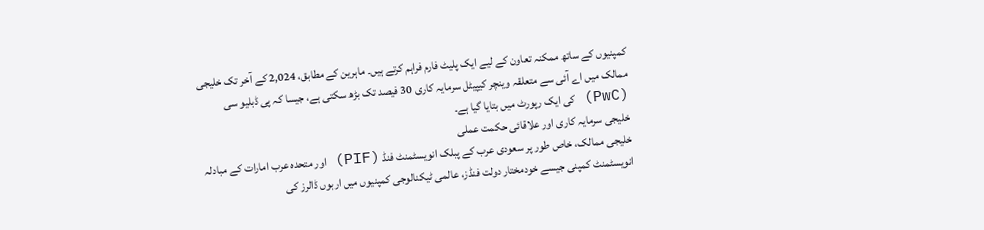کمپنیوں کے ساتھ ممکنہ تعاون کے لیے ایک پلیٹ فارم فراہم کرتے ہیں۔ ماہرین کے مطابق، 2,024 کے آخر تک خلیجی ممالک میں اے آئی سے متعلقہ وینچر کیپیٹل سرمایہ کاری 30 فیصد تک بڑھ سکتی ہے، جیسا کہ پی ڈبلیو سی (PwC) کی ایک رپورٹ میں بتایا گیا ہے۔
خلیجی سرمایہ کاری اور علاقائی حکمت عملی
خلیجی ممالک، خاص طور پر سعودی عرب کے پبلک انویسٹمنٹ فنڈ (PIF) اور متحدہ عرب امارات کے مبادلہ انویسٹمنٹ کمپنی جیسے خودمختار دولت فنڈز، عالمی ٹیکنالوجی کمپنیوں میں اربوں ڈالرز کی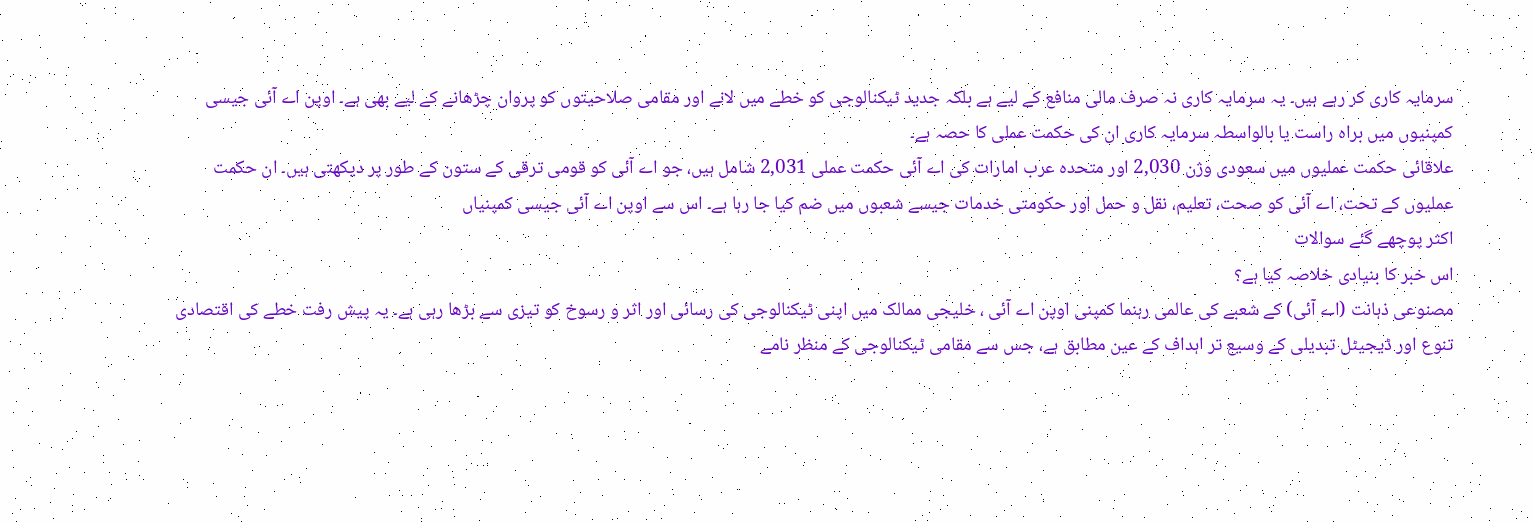سرمایہ کاری کر رہے ہیں۔ یہ سرمایہ کاری نہ صرف مالی منافع کے لیے ہے بلکہ جدید ٹیکنالوجی کو خطے میں لانے اور مقامی صلاحیتوں کو پروان چڑھانے کے لیے بھی ہے۔ اوپن اے آئی جیسی کمپنیوں میں براہ راست یا بالواسطہ سرمایہ کاری ان کی حکمت عملی کا حصہ ہے۔
علاقائی حکمت عملیوں میں سعودی وژن 2,030 اور متحدہ عرب امارات کی اے آئی حکمت عملی 2,031 شامل ہیں، جو اے آئی کو قومی ترقی کے ستون کے طور پر دیکھتی ہیں۔ ان حکمت عملیوں کے تحت، اے آئی کو صحت، تعلیم، نقل و حمل اور حکومتی خدمات جیسے شعبوں میں ضم کیا جا رہا ہے۔ اس سے اوپن اے آئی جیسی کمپنیاں
اکثر پوچھے گئے سوالات
اس خبر کا بنیادی خلاصہ کیا ہے؟
مصنوعی ذہانت (اے آئی) کے شعبے کی عالمی رہنما کمپنی اوپن اے آئی ، خلیجی ممالک میں اپنی ٹیکنالوجی کی رسائی اور اثر و رسوخ کو تیزی سے بڑھا رہی ہے۔ یہ پیش رفت خطے کی اقتصادی تنوع اور ڈیجیٹل تبدیلی کے وسیع تر اہداف کے عین مطابق ہے، جس سے مقامی ٹیکنالوجی کے منظر نامے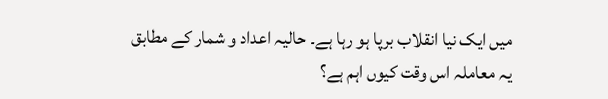میں ایک نیا انقلاب برپا ہو رہا ہے۔ حالیہ اعداد و شمار کے مطابق
یہ معاملہ اس وقت کیوں اہم ہے؟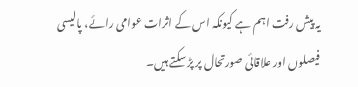یہ پیش رفت اہم ہے کیونکہ اس کے اثرات عوامی رائے، پالیسی فیصلوں اور علاقائی صورتحال پر پڑ سکتے ہیں۔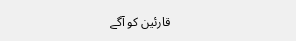قارئین کو آگے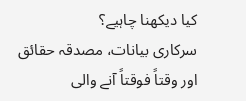کیا دیکھنا چاہیے؟
سرکاری بیانات، مصدقہ حقائق اور وقتاً فوقتاً آنے والی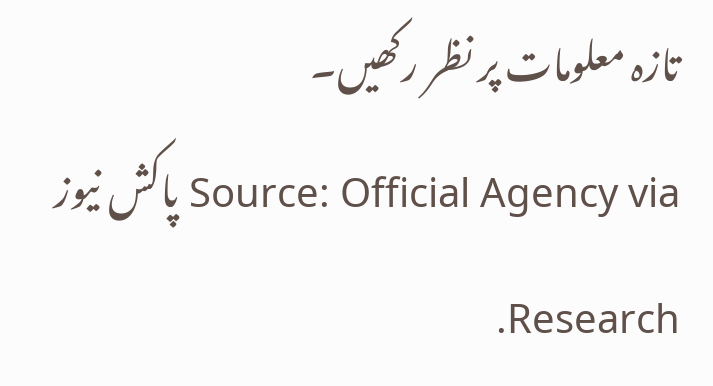تازہ معلومات پر نظر رکھیں۔
Source: Official Agency via پاکش نیوز Research.